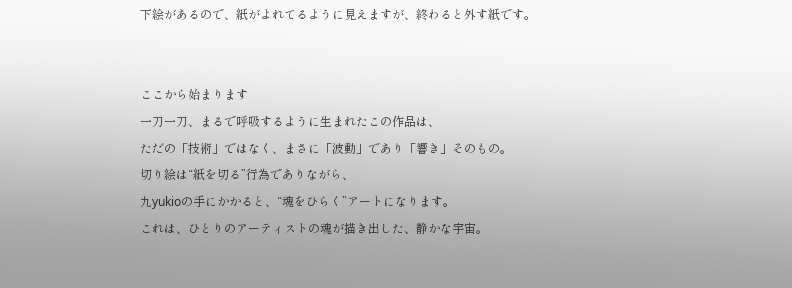下絵があるので、紙がよれてるように見えますが、終わると外す紙です。


ここから始まります
一刀一刀、まるで呼吸するように生まれたこの作品は、
ただの「技術」ではなく、まさに「波動」であり「響き」そのもの。
切り絵は“紙を切る”行為でありながら、
九yukioの手にかかると、“魂をひらく”アートになります。
これは、ひとりのアーティストの魂が描き出した、静かな宇宙。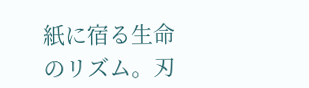紙に宿る生命のリズム。刃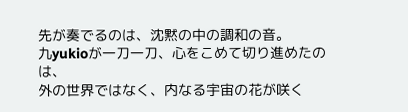先が奏でるのは、沈黙の中の調和の音。
九yukioが一刀一刀、心をこめて切り進めたのは、
外の世界ではなく、内なる宇宙の花が咲く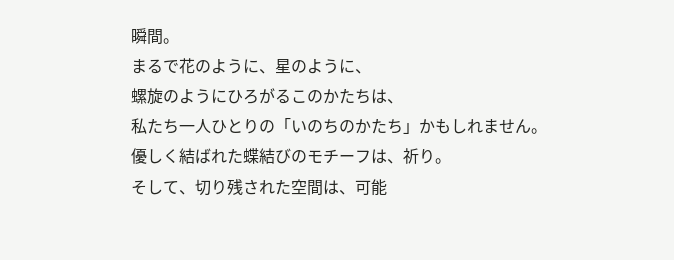瞬間。
まるで花のように、星のように、
螺旋のようにひろがるこのかたちは、
私たち一人ひとりの「いのちのかたち」かもしれません。
優しく結ばれた蝶結びのモチーフは、祈り。
そして、切り残された空間は、可能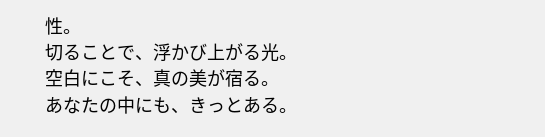性。
切ることで、浮かび上がる光。
空白にこそ、真の美が宿る。
あなたの中にも、きっとある。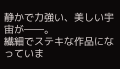静かで力強い、美しい宇宙が――。
繊細でステキな作品になっていま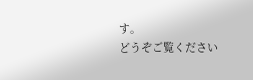す。
どうぞご覧ください